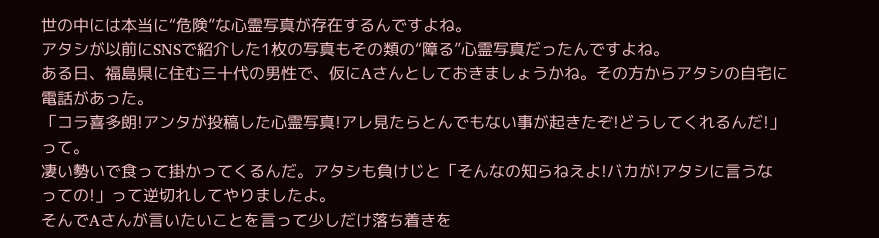世の中には本当に“危険”な心霊写真が存在するんですよね。
アタシが以前にSNSで紹介した1枚の写真もその類の“障る”心霊写真だったんですよね。
ある日、福島県に住む三十代の男性で、仮にAさんとしておきましょうかね。その方からアタシの自宅に電話があった。
「コラ喜多朗!アンタが投稿した心霊写真!アレ見たらとんでもない事が起きたぞ!どうしてくれるんだ!」って。
凄い勢いで食って掛かってくるんだ。アタシも負けじと「そんなの知らねえよ!バカが!アタシに言うなっての!」って逆切れしてやりましたよ。
そんでAさんが言いたいことを言って少しだけ落ち着きを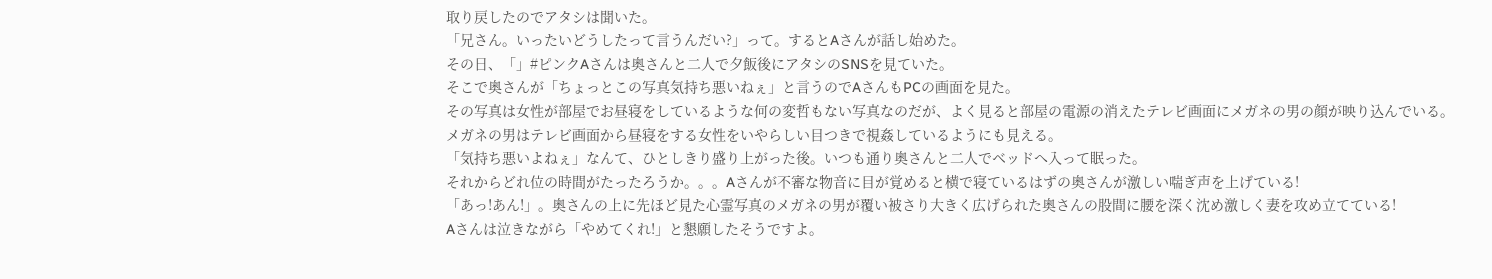取り戻したのでアタシは聞いた。
「兄さん。いったいどうしたって言うんだい?」って。するとAさんが話し始めた。
その日、「」#ピンクAさんは奥さんと二人で夕飯後にアタシのSNSを見ていた。
そこで奥さんが「ちょっとこの写真気持ち悪いねぇ」と言うのでAさんもPCの画面を見た。
その写真は女性が部屋でお昼寝をしているような何の変哲もない写真なのだが、よく見ると部屋の電源の消えたテレビ画面にメガネの男の顔が映り込んでいる。
メガネの男はテレビ画面から昼寝をする女性をいやらしい目つきで視姦しているようにも見える。
「気持ち悪いよねぇ」なんて、ひとしきり盛り上がった後。いつも通り奥さんと二人でベッドへ入って眠った。
それからどれ位の時間がたったろうか。。。Aさんが不審な物音に目が覚めると横で寝ているはずの奥さんが激しい喘ぎ声を上げている!
「あっ!あん!」。奥さんの上に先ほど見た心霊写真のメガネの男が覆い被さり大きく広げられた奥さんの股間に腰を深く沈め激しく妻を攻め立てている!
Aさんは泣きながら「やめてくれ!」と懇願したそうですよ。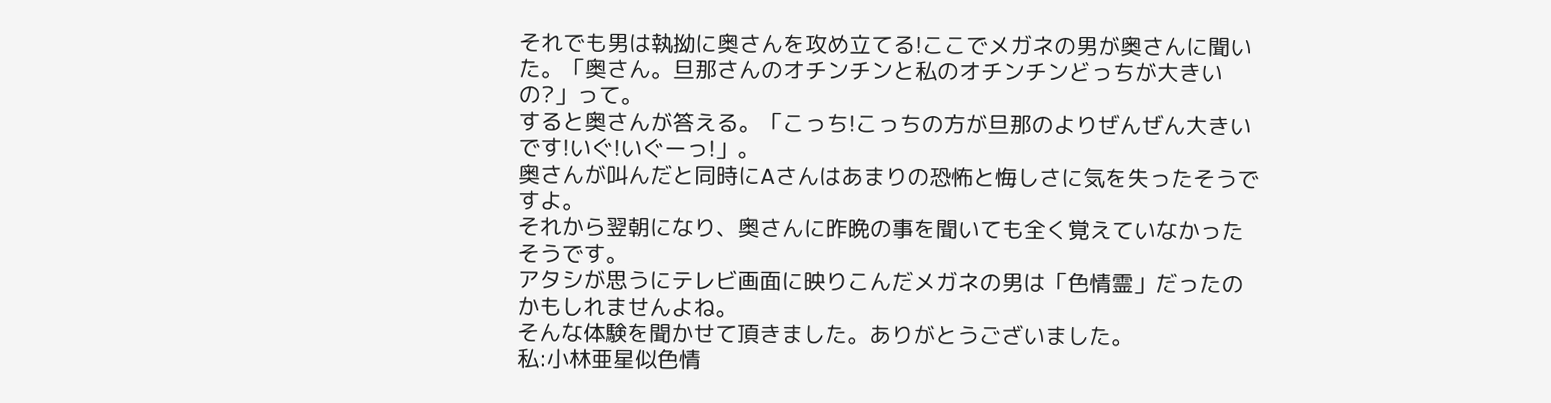それでも男は執拗に奥さんを攻め立てる!ここでメガネの男が奥さんに聞いた。「奥さん。旦那さんのオチンチンと私のオチンチンどっちが大きいの?」って。
すると奥さんが答える。「こっち!こっちの方が旦那のよりぜんぜん大きいです!いぐ!いぐーっ!」。
奥さんが叫んだと同時にAさんはあまりの恐怖と悔しさに気を失ったそうですよ。
それから翌朝になり、奥さんに昨晩の事を聞いても全く覚えていなかったそうです。
アタシが思うにテレビ画面に映りこんだメガネの男は「色情霊」だったのかもしれませんよね。
そんな体験を聞かせて頂きました。ありがとうございました。
私:小林亜星似色情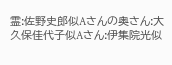霊:佐野史郎似Aさんの奥さん:大久保佳代子似Aさん:伊集院光似